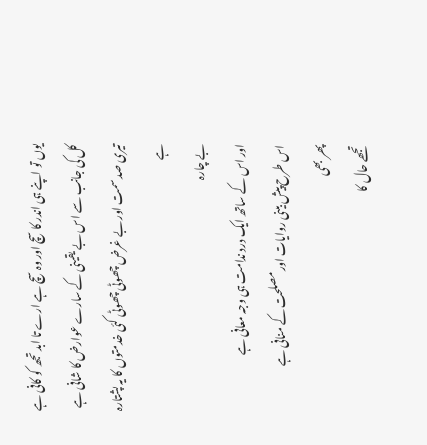یوں تو اپنے ہی اندر کا سچ اور وہ سچ ہے ارے تا ابد تجھ کو کافی ہے
کل کی جانب سے اس بے یقینی کے سارے عوارض کا شافی ہے
تیری صد سمت اور بے غرض چھوٹی چھوٹی کئی خدمتوں کا یہ پشتارہ ہے
بے چارہ
اور اس کے ساتھ ایک درد ندامت ہی وجہ معافی ہے
اس طرح پیش بینی روایات اور مصلحت کے منافی ہے
پھر بھی
تجھے حال کا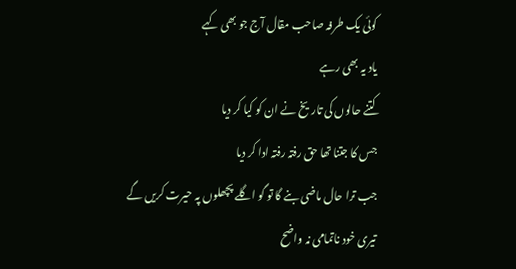کوئی یک طرفہ صاحب مقال آج جو بھی کہے
یاد یہ بھی رہے
کتنے حالوں کی تاریخ نے ان کو کیا کر دیا
جس کا جتنا تھا حق رفتہ رفتہ ادا کر دیا
جب ترا حال ماضی بنے گا تو گو اگلے پچھلوں پہ حیرت کریں گے
تیری خود ناتمامی نہ واضح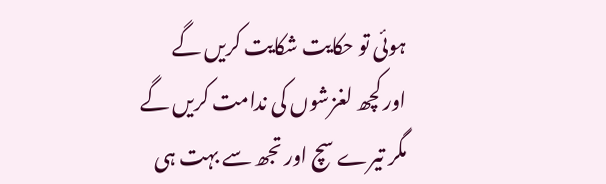ہوئی تو حکایت شکایت کریں گے
اور کچھ لغزشوں کی ندامت کریں گے
مگر تیرے سچ اور تجھ سے بہت ہی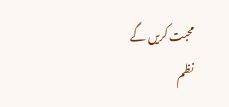محبت کریں گے
نظم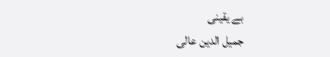بے یقینی
جمیل الدین عالی